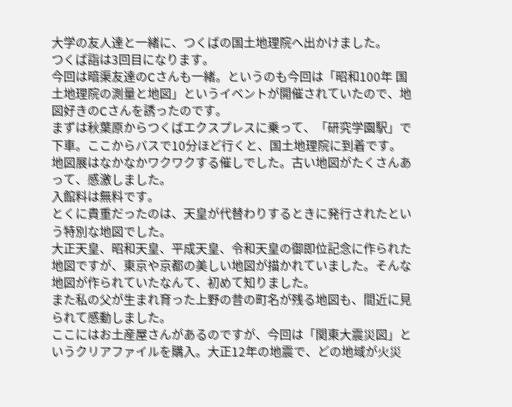大学の友人達と一緒に、つくばの国土地理院へ出かけました。
つくば詣は3回目になります。
今回は暗渠友達のCさんも一緒。というのも今回は「昭和100年 国土地理院の測量と地図」というイベントが開催されていたので、地図好きのCさんを誘ったのです。
まずは秋葉原からつくばエクスプレスに乗って、「研究学園駅」で下車。ここからバスで10分ほど行くと、国土地理院に到着です。
地図展はなかなかワクワクする催しでした。古い地図がたくさんあって、感激しました。
入館料は無料です。
とくに貴重だったのは、天皇が代替わりするときに発行されたという特別な地図でした。
大正天皇、昭和天皇、平成天皇、令和天皇の御即位記念に作られた地図ですが、東京や京都の美しい地図が描かれていました。そんな地図が作られていたなんて、初めて知りました。
また私の父が生まれ育った上野の昔の町名が残る地図も、間近に見られて感動しました。
ここにはお土産屋さんがあるのですが、今回は「関東大震災図」というクリアファイルを購入。大正12年の地震で、どの地域が火災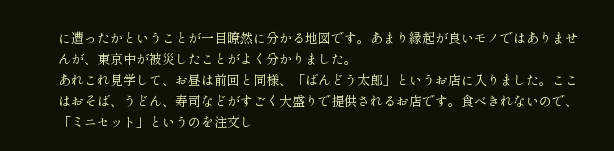に遭ったかということが一目瞭然に分かる地図です。あまり縁起が良いモノではありませんが、東京中が被災したことがよく分かりました。
あれこれ見学して、お昼は前回と同様、「ばんどう太郎」というお店に入りました。ここはおそば、うどん、寿司などがすごく大盛りで提供されるお店です。食べきれないので、「ミニセット」というのを注文し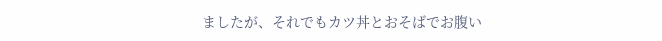ましたが、それでもカツ丼とおそばでお腹い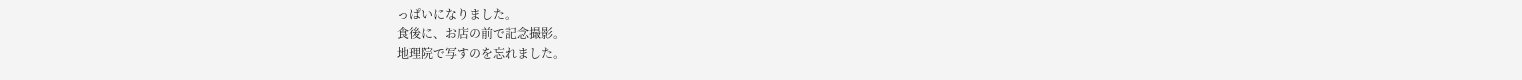っぱいになりました。
食後に、お店の前で記念撮影。
地理院で写すのを忘れました。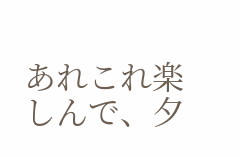あれこれ楽しんで、夕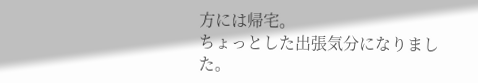方には帰宅。
ちょっとした出張気分になりました。